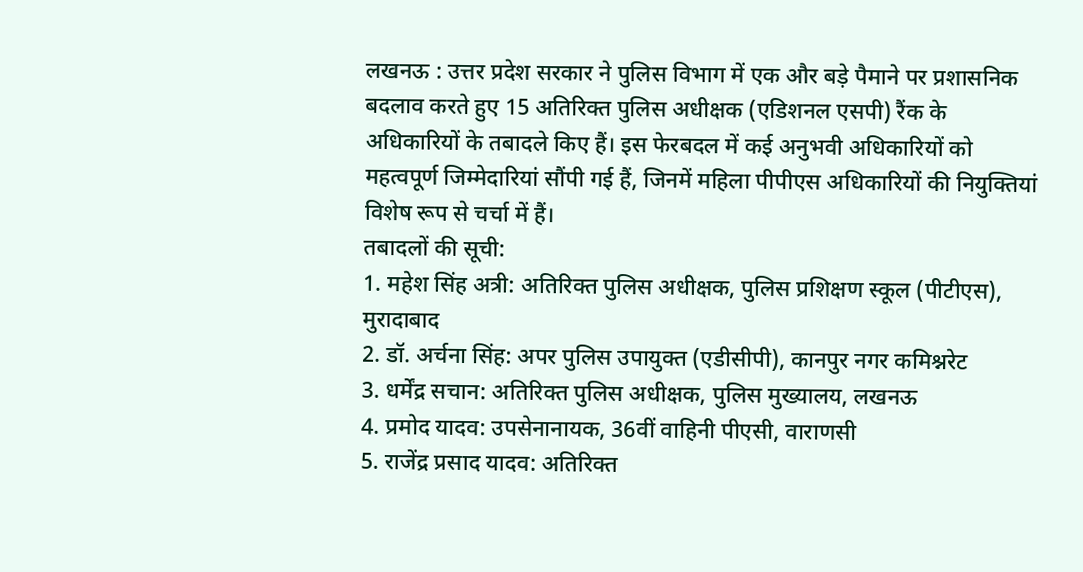लखनऊ : उत्तर प्रदेश सरकार ने पुलिस विभाग में एक और बड़े पैमाने पर प्रशासनिक बदलाव करते हुए 15 अतिरिक्त पुलिस अधीक्षक (एडिशनल एसपी) रैंक के अधिकारियों के तबादले किए हैं। इस फेरबदल में कई अनुभवी अधिकारियों को महत्वपूर्ण जिम्मेदारियां सौंपी गई हैं, जिनमें महिला पीपीएस अधिकारियों की नियुक्तियां विशेष रूप से चर्चा में हैं।
तबादलों की सूची:
1. महेश सिंह अत्री: अतिरिक्त पुलिस अधीक्षक, पुलिस प्रशिक्षण स्कूल (पीटीएस), मुरादाबाद
2. डॉ. अर्चना सिंह: अपर पुलिस उपायुक्त (एडीसीपी), कानपुर नगर कमिश्नरेट
3. धर्मेंद्र सचान: अतिरिक्त पुलिस अधीक्षक, पुलिस मुख्यालय, लखनऊ
4. प्रमोद यादव: उपसेनानायक, 36वीं वाहिनी पीएसी, वाराणसी
5. राजेंद्र प्रसाद यादव: अतिरिक्त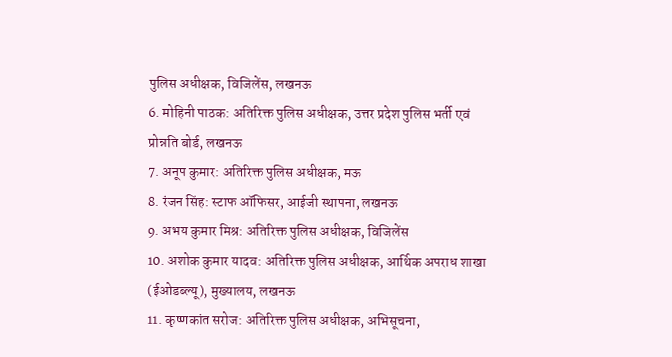पुलिस अधीक्षक, विजिलेंस, लखनऊ
6. मोहिनी पाठक: अतिरिक्त पुलिस अधीक्षक, उत्तर प्रदेश पुलिस भर्ती एवं प्रोन्नति बोर्ड, लखनऊ
7. अनूप कुमार: अतिरिक्त पुलिस अधीक्षक, मऊ
8. रंजन सिंह: स्टाफ ऑफिसर, आईजी स्थापना, लखनऊ
9. अभय कुमार मिश्र: अतिरिक्त पुलिस अधीक्षक, विजिलेंस
10. अशोक कुमार यादव: अतिरिक्त पुलिस अधीक्षक, आर्थिक अपराध शाखा (ईओडब्ल्यू), मुख्यालय, लखनऊ
11. कृष्णकांत सरोज: अतिरिक्त पुलिस अधीक्षक, अभिसूचना,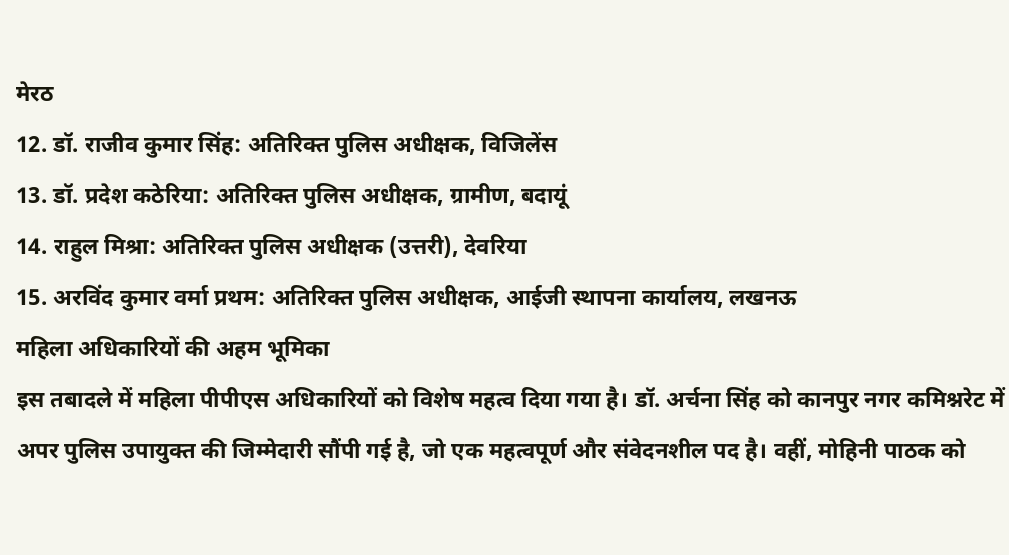मेरठ
12. डॉ. राजीव कुमार सिंह: अतिरिक्त पुलिस अधीक्षक, विजिलेंस
13. डॉ. प्रदेश कठेरिया: अतिरिक्त पुलिस अधीक्षक, ग्रामीण, बदायूं
14. राहुल मिश्रा: अतिरिक्त पुलिस अधीक्षक (उत्तरी), देवरिया
15. अरविंद कुमार वर्मा प्रथम: अतिरिक्त पुलिस अधीक्षक, आईजी स्थापना कार्यालय, लखनऊ
महिला अधिकारियों की अहम भूमिका
इस तबादले में महिला पीपीएस अधिकारियों को विशेष महत्व दिया गया है। डॉ. अर्चना सिंह को कानपुर नगर कमिश्नरेट में अपर पुलिस उपायुक्त की जिम्मेदारी सौंपी गई है, जो एक महत्वपूर्ण और संवेदनशील पद है। वहीं, मोहिनी पाठक को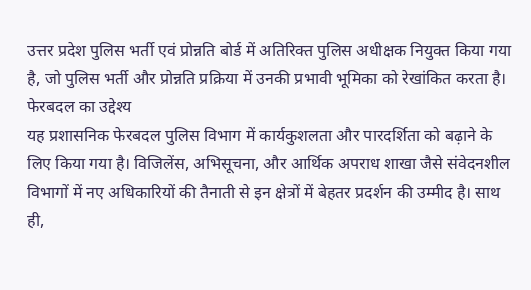उत्तर प्रदेश पुलिस भर्ती एवं प्रोन्नति बोर्ड में अतिरिक्त पुलिस अधीक्षक नियुक्त किया गया है, जो पुलिस भर्ती और प्रोन्नति प्रक्रिया में उनकी प्रभावी भूमिका को रेखांकित करता है।
फेरबदल का उद्देश्य
यह प्रशासनिक फेरबदल पुलिस विभाग में कार्यकुशलता और पारदर्शिता को बढ़ाने के लिए किया गया है। विजिलेंस, अभिसूचना, और आर्थिक अपराध शाखा जैसे संवेदनशील विभागों में नए अधिकारियों की तैनाती से इन क्षेत्रों में बेहतर प्रदर्शन की उम्मीद है। साथ ही,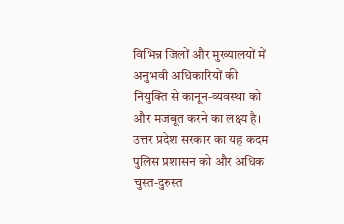विभिन्न जिलों और मुख्यालयों में अनुभवी अधिकारियों की नियुक्ति से कानून-व्यवस्था को और मजबूत करने का लक्ष्य है। उत्तर प्रदेश सरकार का यह कदम पुलिस प्रशासन को और अधिक चुस्त-दुरुस्त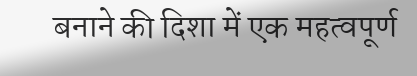बनाने की दिशा में एक महत्वपूर्ण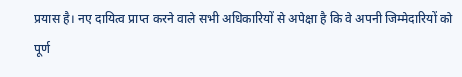प्रयास है। नए दायित्व प्राप्त करने वाले सभी अधिकारियों से अपेक्षा है कि वे अपनी जिम्मेदारियों को पूर्ण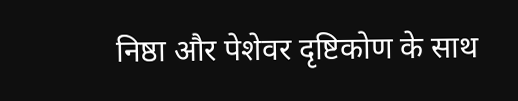निष्ठा और पेशेवर दृष्टिकोण के साथ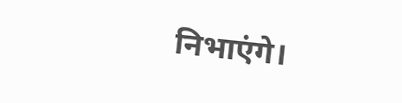निभाएंगे।